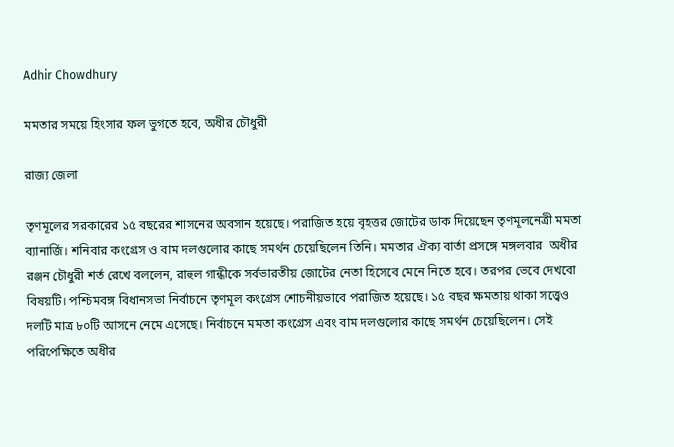Adhir Chowdhury

মমতার সময়ে হিংসার ফল ভুগতে হবে, অধীর চৌধুরী

রাজ্য জেলা

তৃণমূলের সরকারের ১৫ বছরের শাসনের অবসান হয়েছে। পরাজিত হয়ে বৃহত্তর জোটের ডাক দিয়েছেন তৃণমূলনেত্রী মমতা ব্যানার্জি। শনিবার কংগ্রেস ও বাম দলগুলোর কাছে সমর্থন চেয়েছিলেন তিনি। মমতার ঐক্য বার্তা প্রসঙ্গে মঙ্গলবার  অধীর রঞ্জন চৌধুরী শর্ত রেখে বললেন, রাহুল গান্ধীকে সর্বভারতীয় জোটের নেতা হিসেবে মেনে নিতে হবে। তরপর ভেবে দেখবো বিষয়টি। পশ্চিমবঙ্গ বিধানসভা নির্বাচনে তৃণমূল কংগ্রেস শোচনীয়ভাবে পরাজিত হয়েছে। ১৫ বছর ক্ষমতায় থাকা সত্ত্বেও দলটি মাত্র ৮০টি আসনে নেমে এসেছে। নির্বাচনে মমতা কংগ্রেস এবং বাম দলগুলোর কাছে সমর্থন চেয়েছিলেন। সেই পরিপেক্ষিতে অধীর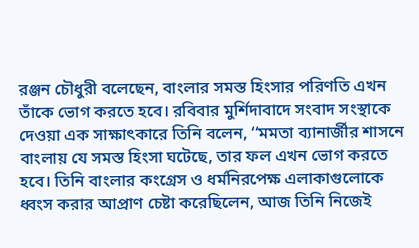রঞ্জন চৌধুরী বলেছেন, বাংলার সমস্ত হিংসার পরিণতি এখন তাঁকে ভোগ করতে হবে। রবিবার মুর্শিদাবাদে সংবাদ সংস্থাকে দেওয়া এক সাক্ষাৎকারে তিনি বলেন, ‘‘মমতা ব্যানার্জীর শাসনে বাংলায় যে সমস্ত হিংসা ঘটেছে, তার ফল এখন ভোগ করতে হবে। তিনি বাংলার কংগ্রেস ও ধর্মনিরপেক্ষ এলাকাগুলোকে ধ্বংস করার আপ্রাণ চেষ্টা করেছিলেন, আজ তিনি নিজেই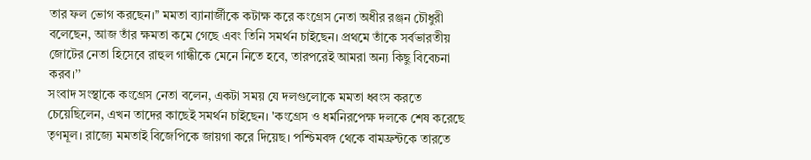তার ফল ভোগ করছেন।’’ মমতা ব্যানার্জীকে কটাক্ষ করে কংগ্রেস নেতা অধীর রঞ্জন চৌধুরী বলেছেন, আজ তাঁর ক্ষমতা কমে গেছে এবং তিনি সমর্থন চাইছেন। প্রথমে তাঁকে সর্বভারতীয় জোটের নেতা হিসেবে রাহুল গান্ধীকে মেনে নিতে হবে, তারপরেই আমরা অন্য কিছু বিবেচনা করব।’’
সংবাদ সংস্থাকে কংগ্রেস নেতা বলেন, একটা সময় যে দলগুলোকে মমতা ধ্বংস করতে চেয়েছিলেন, এখন তাদের কাছেই সমর্থন চাইছেন। 'কংগ্রেস ও ধর্মনিরপেক্ষ দলকে শেষ করেছে তৃণমূল। রাজ্যে মমতাই বিজেপিকে জায়গা করে দিয়েছ। পশ্চিমবঙ্গ থেকে বামফ্রন্টকে তারতে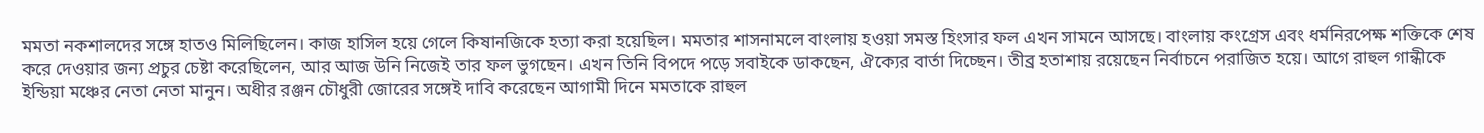মমতা নকশালদের সঙ্গে হাতও মিলিছিলেন। কাজ হাসিল হয়ে গেলে কিষানজিকে হত্যা করা হয়েছিল। মমতার শাসনামলে বাংলায় হওয়া সমস্ত হিংসার ফল এখন সামনে আসছে। বাংলায় কংগ্রেস এবং ধর্মনিরপেক্ষ শক্তিকে শেষ করে দেওয়ার জন্য প্রচুর চেষ্টা করেছিলেন, আর আজ উনি নিজেই তার ফল ভুগছেন। এখন তিনি বিপদে পড়ে সবাইকে ডাকছেন, ঐক্যের বার্তা দিচ্ছেন। তীব্র হতাশায় রয়েছেন নির্বাচনে পরাজিত হয়ে। আগে রাহুল গান্ধীকে ইন্ডিয়া মঞ্চের নেতা নেতা মানুন। অধীর রঞ্জন চৌধুরী জোরের সঙ্গেই দাবি করেছেন আগামী দিনে মমতাকে রাহুল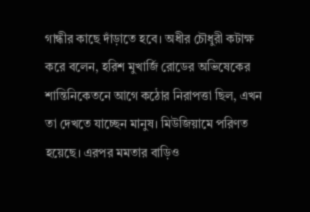গান্ধীর কাছে দাঁড়াতে হবে। অধীর চৌধুরী কটাক্ষ করে বলেন, হরিশ মুখার্জি রোডের অভিষেকের শান্তিনিকেতনে আগে কঠোর নিরাপত্তা ছিল, এখন তা দেখতে যাচ্ছেন মানুষ। মিউজিয়ামে পরিণত হয়েছে। এরপর মমতার বাড়িও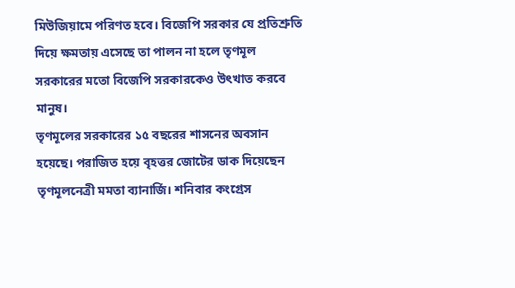মিউজিয়ামে পরিণত হবে। বিজেপি সরকার যে প্রতিশ্রুতি দিয়ে ক্ষমতায় এসেছে তা পালন না হলে তৃণমূল সরকারের মতো বিজেপি সরকারকেও উৎখাত করবে মানুষ।
তৃণমূলের সরকারের ১৫ বছরের শাসনের অবসান হয়েছে। পরাজিত হয়ে বৃহত্তর জোটের ডাক দিয়েছেন তৃণমূলনেত্রী মমতা ব্যানার্জি। শনিবার কংগ্রেস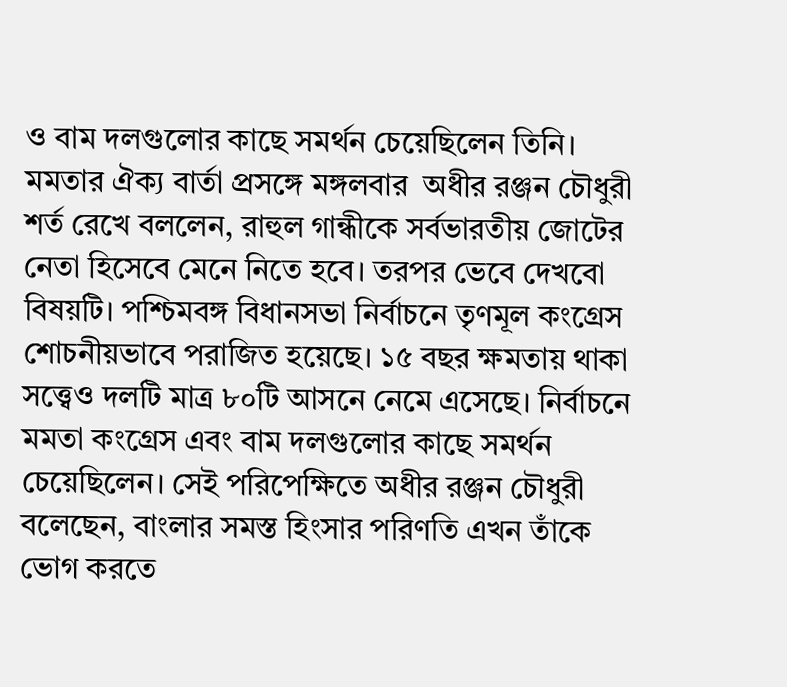ও বাম দলগুলোর কাছে সমর্থন চেয়েছিলেন তিনি। মমতার ঐক্য বার্তা প্রসঙ্গে মঙ্গলবার  অধীর রঞ্জন চৌধুরী শর্ত রেখে বললেন, রাহুল গান্ধীকে সর্বভারতীয় জোটের নেতা হিসেবে মেনে নিতে হবে। তরপর ভেবে দেখবো বিষয়টি। পশ্চিমবঙ্গ বিধানসভা নির্বাচনে তৃণমূল কংগ্রেস শোচনীয়ভাবে পরাজিত হয়েছে। ১৫ বছর ক্ষমতায় থাকা সত্ত্বেও দলটি মাত্র ৮০টি আসনে নেমে এসেছে। নির্বাচনে মমতা কংগ্রেস এবং বাম দলগুলোর কাছে সমর্থন চেয়েছিলেন। সেই পরিপেক্ষিতে অধীর রঞ্জন চৌধুরী বলেছেন, বাংলার সমস্ত হিংসার পরিণতি এখন তাঁকে ভোগ করতে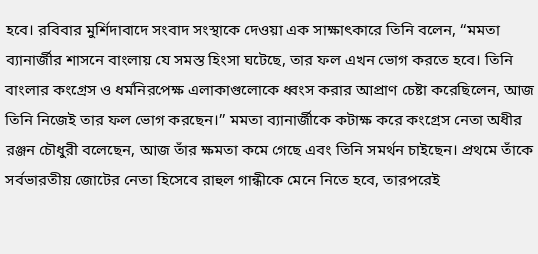হবে। রবিবার মুর্শিদাবাদে সংবাদ সংস্থাকে দেওয়া এক সাক্ষাৎকারে তিনি বলেন, ‘‘মমতা ব্যানার্জীর শাসনে বাংলায় যে সমস্ত হিংসা ঘটেছে, তার ফল এখন ভোগ করতে হবে। তিনি বাংলার কংগ্রেস ও ধর্মনিরপেক্ষ এলাকাগুলোকে ধ্বংস করার আপ্রাণ চেষ্টা করেছিলেন, আজ তিনি নিজেই তার ফল ভোগ করছেন।’’ মমতা ব্যানার্জীকে কটাক্ষ করে কংগ্রেস নেতা অধীর রঞ্জন চৌধুরী বলেছেন, আজ তাঁর ক্ষমতা কমে গেছে এবং তিনি সমর্থন চাইছেন। প্রথমে তাঁকে সর্বভারতীয় জোটের নেতা হিসেবে রাহুল গান্ধীকে মেনে নিতে হবে, তারপরেই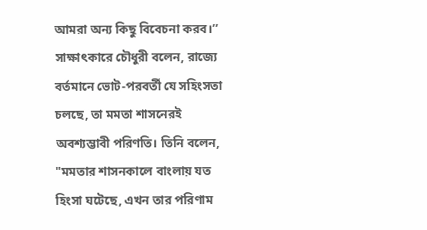আমরা অন্য কিছু বিবেচনা করব।’’
সাক্ষাৎকারে চৌধুরী বলেন, রাজ্যে বর্তমানে ভোট-পরবর্তী যে সহিংসতা চলছে, তা মমতা শাসনেরই অবশ্যম্ভাবী পরিণতি। তিনি বলেন, "মমতার শাসনকালে বাংলায় যত হিংসা ঘটেছে, এখন তার পরিণাম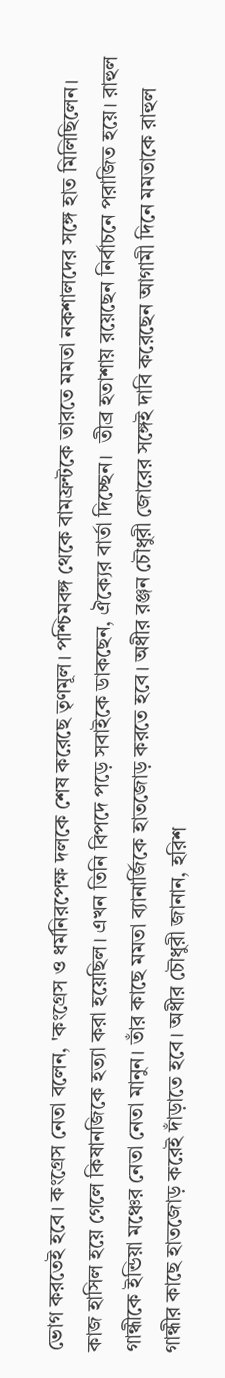ভোগ করতেই হবে। কংগ্রেস নেতা বলেন, 'কংগ্রেস ও ধর্মনিরপেক্ষ দলকে শেষ করেছে তৃণমূল। পশ্চিমবঙ্গ থেকে বামফ্রন্টকে তারতে মমতা নকশালদের সঙ্গে হাত মিলিছিলেন। কাজ হাসিল হয়ে গেলে কিষানজিকে হত্যা করা হয়েছিল। এখন তিনি বিপদে পড়ে সবাইকে ডাকছেন, ঐক্যের বার্তা দিচ্ছেন।  তীব্র হতাশায় রয়েছেন নির্বাচনে পরাজিত হয়ে। রাহুল গান্ধীকে ইন্ডিয়া মঞ্চের নেতা নেতা মানুন। তাঁর কাছে মমতা ব্যানার্জিকে হাতজোড় করতে হবে। অধীর রঞ্জন চৌধুরী জোরের সঙ্গেই দাবি করেছেন আগামী দিনে মমতাকে রাহুল গান্ধীর কাছে হাতজোড় করেই দাঁড়াতে হবে। অধীর চৌধুরী জানান, হরিশ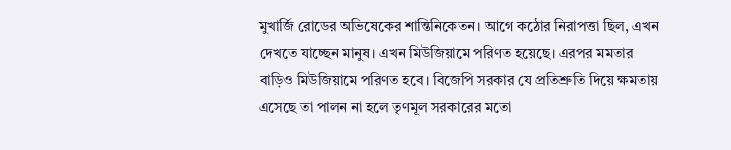মুখার্জি রোডের অভিষেকের শান্তিনিকেতন। আগে কঠোর নিরাপত্তা ছিল, এখন দেখতে যাচ্ছেন মানুষ। এখন মিউজিয়ামে পরিণত হয়েছে। এরপর মমতার বাড়িও মিউজিয়ামে পরিণত হবে। বিজেপি সরকার যে প্রতিশ্রুতি দিয়ে ক্ষমতায় এসেছে তা পালন না হলে তৃণমূল সরকারের মতো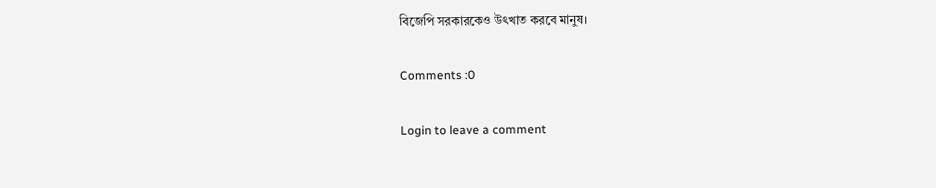বিজেপি সরকারকেও উৎখাত করবে মানুষ।

Comments :0

Login to leave a comment